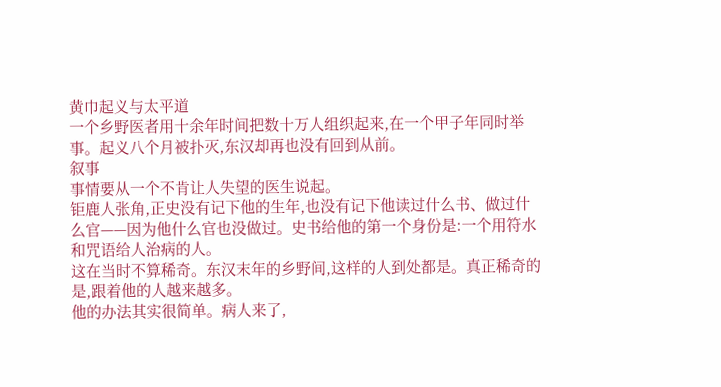黄巾起义与太平道
一个乡野医者用十余年时间把数十万人组织起来,在一个甲子年同时举事。起义八个月被扑灭,东汉却再也没有回到从前。
叙事
事情要从一个不肯让人失望的医生说起。
钜鹿人张角,正史没有记下他的生年,也没有记下他读过什么书、做过什么官——因为他什么官也没做过。史书给他的第一个身份是:一个用符水和咒语给人治病的人。
这在当时不算稀奇。东汉末年的乡野间,这样的人到处都是。真正稀奇的是,跟着他的人越来越多。
他的办法其实很简单。病人来了,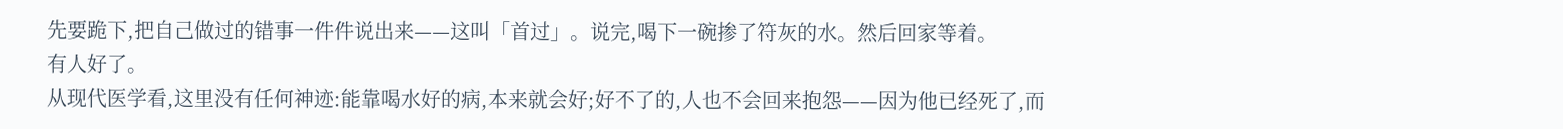先要跪下,把自己做过的错事一件件说出来——这叫「首过」。说完,喝下一碗掺了符灰的水。然后回家等着。
有人好了。
从现代医学看,这里没有任何神迹:能靠喝水好的病,本来就会好;好不了的,人也不会回来抱怨——因为他已经死了,而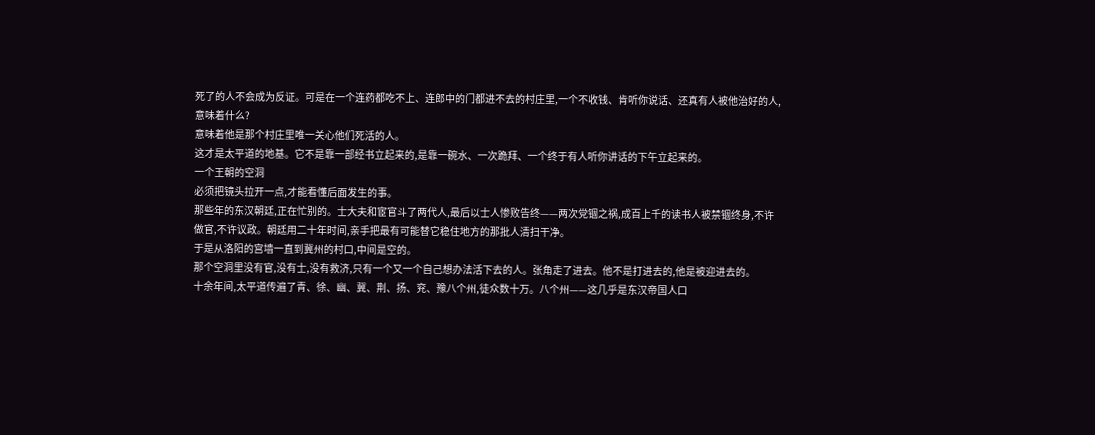死了的人不会成为反证。可是在一个连药都吃不上、连郎中的门都进不去的村庄里,一个不收钱、肯听你说话、还真有人被他治好的人,意味着什么?
意味着他是那个村庄里唯一关心他们死活的人。
这才是太平道的地基。它不是靠一部经书立起来的,是靠一碗水、一次跪拜、一个终于有人听你讲话的下午立起来的。
一个王朝的空洞
必须把镜头拉开一点,才能看懂后面发生的事。
那些年的东汉朝廷,正在忙别的。士大夫和宦官斗了两代人,最后以士人惨败告终——两次党锢之祸,成百上千的读书人被禁锢终身,不许做官,不许议政。朝廷用二十年时间,亲手把最有可能替它稳住地方的那批人清扫干净。
于是从洛阳的宫墙一直到冀州的村口,中间是空的。
那个空洞里没有官,没有士,没有救济,只有一个又一个自己想办法活下去的人。张角走了进去。他不是打进去的,他是被迎进去的。
十余年间,太平道传遍了青、徐、幽、冀、荆、扬、兖、豫八个州,徒众数十万。八个州——这几乎是东汉帝国人口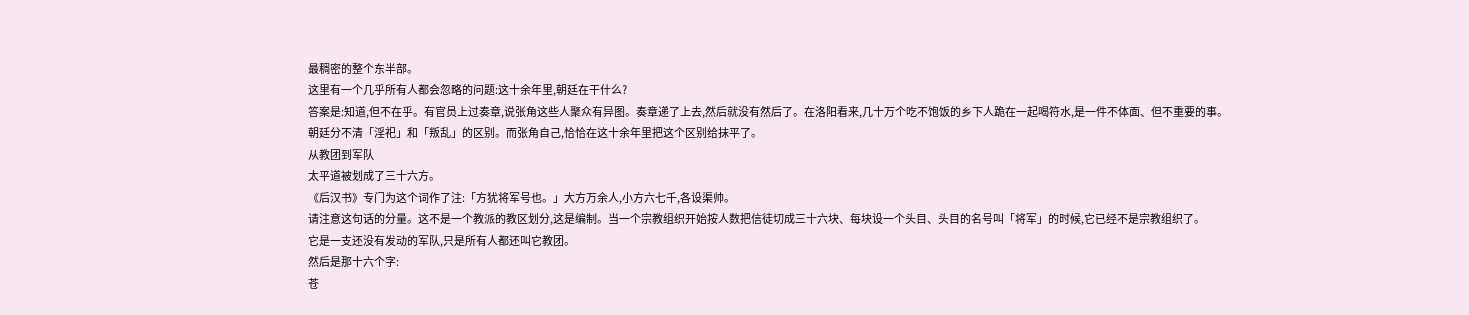最稠密的整个东半部。
这里有一个几乎所有人都会忽略的问题:这十余年里,朝廷在干什么?
答案是:知道,但不在乎。有官员上过奏章,说张角这些人聚众有异图。奏章递了上去,然后就没有然后了。在洛阳看来,几十万个吃不饱饭的乡下人跪在一起喝符水,是一件不体面、但不重要的事。
朝廷分不清「淫祀」和「叛乱」的区别。而张角自己,恰恰在这十余年里把这个区别给抹平了。
从教团到军队
太平道被划成了三十六方。
《后汉书》专门为这个词作了注:「方犹将军号也。」大方万余人,小方六七千,各设渠帅。
请注意这句话的分量。这不是一个教派的教区划分,这是编制。当一个宗教组织开始按人数把信徒切成三十六块、每块设一个头目、头目的名号叫「将军」的时候,它已经不是宗教组织了。
它是一支还没有发动的军队,只是所有人都还叫它教团。
然后是那十六个字:
苍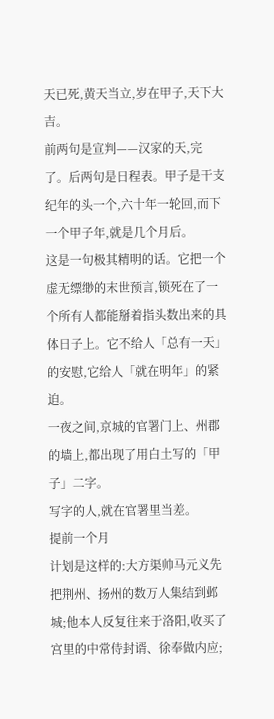天已死,黄天当立,岁在甲子,天下大吉。
前两句是宣判——汉家的天,完了。后两句是日程表。甲子是干支纪年的头一个,六十年一轮回,而下一个甲子年,就是几个月后。
这是一句极其精明的话。它把一个虚无缥缈的末世预言,锁死在了一个所有人都能掰着指头数出来的具体日子上。它不给人「总有一天」的安慰,它给人「就在明年」的紧迫。
一夜之间,京城的官署门上、州郡的墙上,都出现了用白土写的「甲子」二字。
写字的人,就在官署里当差。
提前一个月
计划是这样的:大方渠帅马元义先把荆州、扬州的数万人集结到邺城;他本人反复往来于洛阳,收买了宫里的中常侍封谞、徐奉做内应;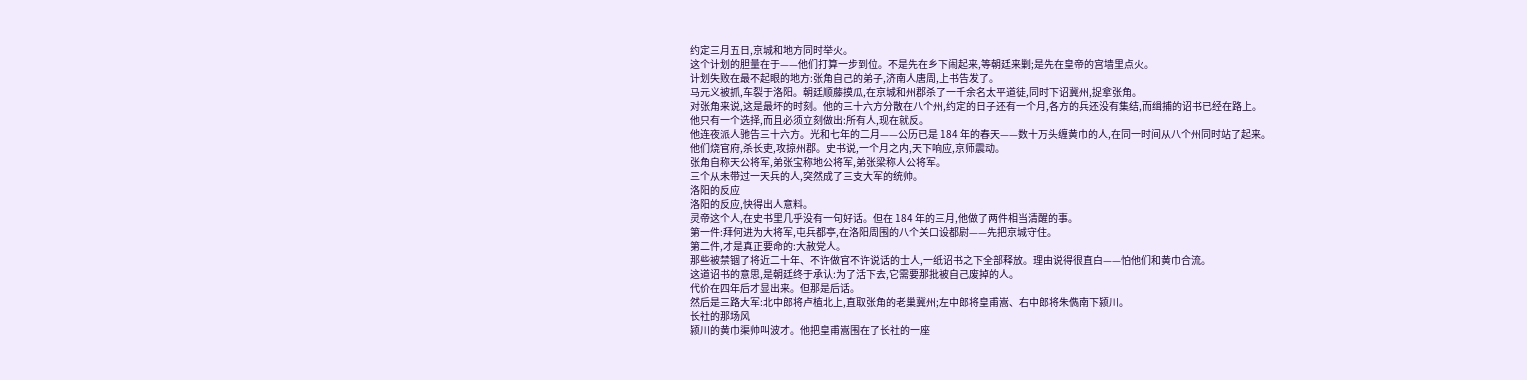约定三月五日,京城和地方同时举火。
这个计划的胆量在于——他们打算一步到位。不是先在乡下闹起来,等朝廷来剿;是先在皇帝的宫墙里点火。
计划失败在最不起眼的地方:张角自己的弟子,济南人唐周,上书告发了。
马元义被抓,车裂于洛阳。朝廷顺藤摸瓜,在京城和州郡杀了一千余名太平道徒,同时下诏冀州,捉拿张角。
对张角来说,这是最坏的时刻。他的三十六方分散在八个州,约定的日子还有一个月,各方的兵还没有集结,而缉捕的诏书已经在路上。
他只有一个选择,而且必须立刻做出:所有人,现在就反。
他连夜派人驰告三十六方。光和七年的二月——公历已是 184 年的春天——数十万头缠黄巾的人,在同一时间从八个州同时站了起来。
他们烧官府,杀长吏,攻掠州郡。史书说,一个月之内,天下响应,京师震动。
张角自称天公将军,弟张宝称地公将军,弟张梁称人公将军。
三个从未带过一天兵的人,突然成了三支大军的统帅。
洛阳的反应
洛阳的反应,快得出人意料。
灵帝这个人,在史书里几乎没有一句好话。但在 184 年的三月,他做了两件相当清醒的事。
第一件:拜何进为大将军,屯兵都亭,在洛阳周围的八个关口设都尉——先把京城守住。
第二件,才是真正要命的:大赦党人。
那些被禁锢了将近二十年、不许做官不许说话的士人,一纸诏书之下全部释放。理由说得很直白——怕他们和黄巾合流。
这道诏书的意思,是朝廷终于承认:为了活下去,它需要那批被自己废掉的人。
代价在四年后才显出来。但那是后话。
然后是三路大军:北中郎将卢植北上,直取张角的老巢冀州;左中郎将皇甫嵩、右中郎将朱儁南下颍川。
长社的那场风
颍川的黄巾渠帅叫波才。他把皇甫嵩围在了长社的一座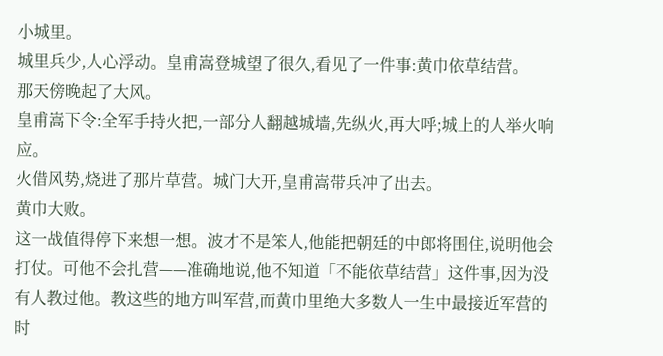小城里。
城里兵少,人心浮动。皇甫嵩登城望了很久,看见了一件事:黄巾依草结营。
那天傍晚起了大风。
皇甫嵩下令:全军手持火把,一部分人翻越城墙,先纵火,再大呼;城上的人举火响应。
火借风势,烧进了那片草营。城门大开,皇甫嵩带兵冲了出去。
黄巾大败。
这一战值得停下来想一想。波才不是笨人,他能把朝廷的中郎将围住,说明他会打仗。可他不会扎营——准确地说,他不知道「不能依草结营」这件事,因为没有人教过他。教这些的地方叫军营,而黄巾里绝大多数人一生中最接近军营的时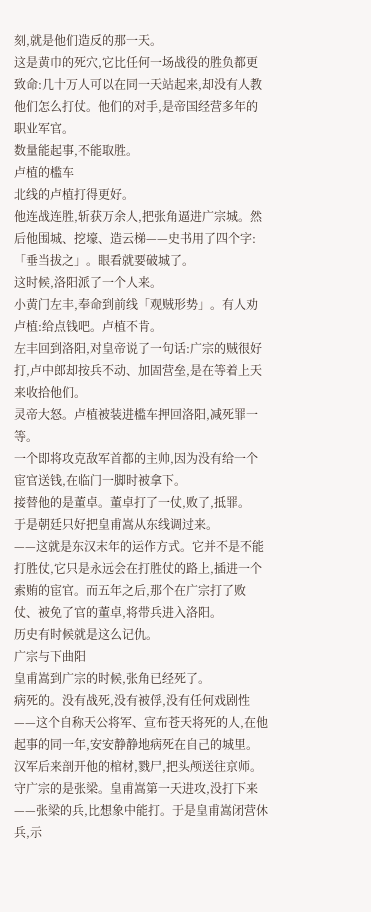刻,就是他们造反的那一天。
这是黄巾的死穴,它比任何一场战役的胜负都更致命:几十万人可以在同一天站起来,却没有人教他们怎么打仗。他们的对手,是帝国经营多年的职业军官。
数量能起事,不能取胜。
卢植的槛车
北线的卢植打得更好。
他连战连胜,斩获万余人,把张角逼进广宗城。然后他围城、挖壕、造云梯——史书用了四个字:「垂当拔之」。眼看就要破城了。
这时候,洛阳派了一个人来。
小黄门左丰,奉命到前线「观贼形势」。有人劝卢植:给点钱吧。卢植不肯。
左丰回到洛阳,对皇帝说了一句话:广宗的贼很好打,卢中郎却按兵不动、加固营垒,是在等着上天来收拾他们。
灵帝大怒。卢植被装进槛车押回洛阳,减死罪一等。
一个即将攻克敌军首都的主帅,因为没有给一个宦官送钱,在临门一脚时被拿下。
接替他的是董卓。董卓打了一仗,败了,抵罪。
于是朝廷只好把皇甫嵩从东线调过来。
——这就是东汉末年的运作方式。它并不是不能打胜仗,它只是永远会在打胜仗的路上,插进一个索贿的宦官。而五年之后,那个在广宗打了败仗、被免了官的董卓,将带兵进入洛阳。
历史有时候就是这么记仇。
广宗与下曲阳
皇甫嵩到广宗的时候,张角已经死了。
病死的。没有战死,没有被俘,没有任何戏剧性——这个自称天公将军、宣布苍天将死的人,在他起事的同一年,安安静静地病死在自己的城里。
汉军后来剖开他的棺材,戮尸,把头颅送往京师。
守广宗的是张梁。皇甫嵩第一天进攻,没打下来——张梁的兵,比想象中能打。于是皇甫嵩闭营休兵,示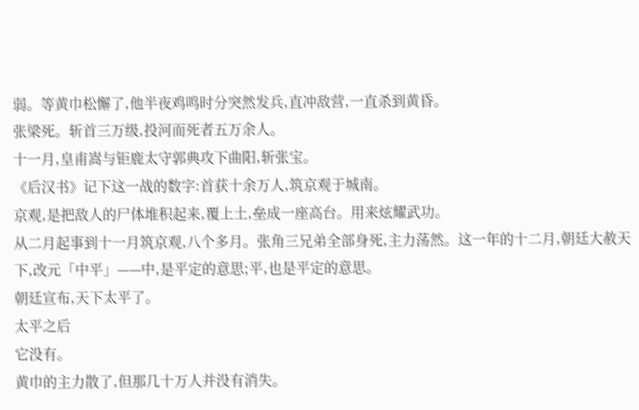弱。等黄巾松懈了,他半夜鸡鸣时分突然发兵,直冲敌营,一直杀到黄昏。
张梁死。斩首三万级,投河而死者五万余人。
十一月,皇甫嵩与钜鹿太守郭典攻下曲阳,斩张宝。
《后汉书》记下这一战的数字:首获十余万人,筑京观于城南。
京观,是把敌人的尸体堆积起来,覆上土,垒成一座高台。用来炫耀武功。
从二月起事到十一月筑京观,八个多月。张角三兄弟全部身死,主力荡然。这一年的十二月,朝廷大赦天下,改元「中平」——中,是平定的意思;平,也是平定的意思。
朝廷宣布,天下太平了。
太平之后
它没有。
黄巾的主力散了,但那几十万人并没有消失。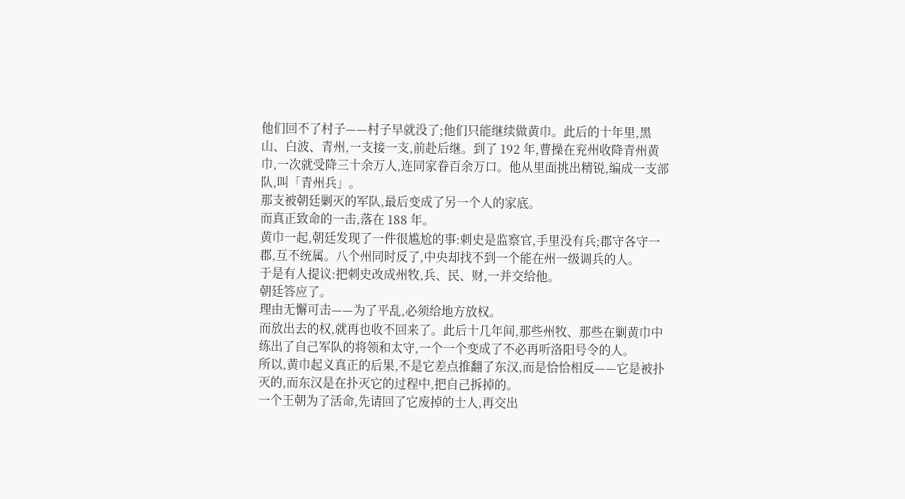他们回不了村子——村子早就没了;他们只能继续做黄巾。此后的十年里,黑山、白波、青州,一支接一支,前赴后继。到了 192 年,曹操在兖州收降青州黄巾,一次就受降三十余万人,连同家眷百余万口。他从里面挑出精锐,编成一支部队,叫「青州兵」。
那支被朝廷剿灭的军队,最后变成了另一个人的家底。
而真正致命的一击,落在 188 年。
黄巾一起,朝廷发现了一件很尴尬的事:刺史是监察官,手里没有兵;郡守各守一郡,互不统属。八个州同时反了,中央却找不到一个能在州一级调兵的人。
于是有人提议:把刺史改成州牧,兵、民、财,一并交给他。
朝廷答应了。
理由无懈可击——为了平乱,必须给地方放权。
而放出去的权,就再也收不回来了。此后十几年间,那些州牧、那些在剿黄巾中练出了自己军队的将领和太守,一个一个变成了不必再听洛阳号令的人。
所以,黄巾起义真正的后果,不是它差点推翻了东汉,而是恰恰相反——它是被扑灭的,而东汉是在扑灭它的过程中,把自己拆掉的。
一个王朝为了活命,先请回了它废掉的士人,再交出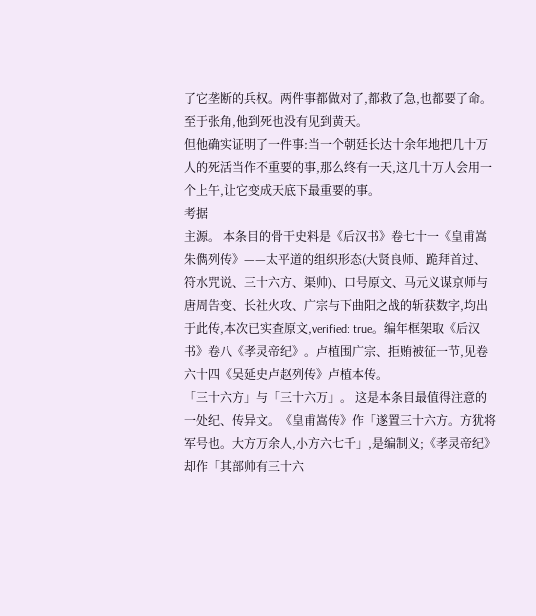了它垄断的兵权。两件事都做对了,都救了急,也都要了命。
至于张角,他到死也没有见到黄天。
但他确实证明了一件事:当一个朝廷长达十余年地把几十万人的死活当作不重要的事,那么终有一天,这几十万人会用一个上午,让它变成天底下最重要的事。
考据
主源。 本条目的骨干史料是《后汉书》卷七十一《皇甫嵩朱儁列传》——太平道的组织形态(大贤良师、跪拜首过、符水咒说、三十六方、渠帅)、口号原文、马元义谋京师与唐周告变、长社火攻、广宗与下曲阳之战的斩获数字,均出于此传,本次已实查原文,verified: true。编年框架取《后汉书》卷八《孝灵帝纪》。卢植围广宗、拒贿被征一节,见卷六十四《吴延史卢赵列传》卢植本传。
「三十六方」与「三十六万」。 这是本条目最值得注意的一处纪、传异文。《皇甫嵩传》作「遂置三十六方。方犹将军号也。大方万余人,小方六七千」,是编制义;《孝灵帝纪》却作「其部帅有三十六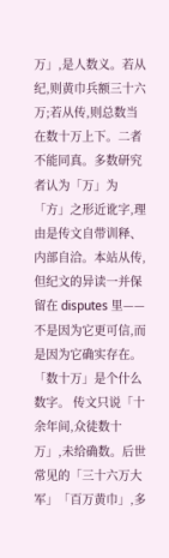万」,是人数义。若从纪,则黄巾兵额三十六万;若从传,则总数当在数十万上下。二者不能同真。多数研究者认为「万」为「方」之形近讹字,理由是传文自带训释、内部自洽。本站从传,但纪文的异读一并保留在 disputes 里——不是因为它更可信,而是因为它确实存在。
「数十万」是个什么数字。 传文只说「十余年间,众徒数十万」,未给确数。后世常见的「三十六万大军」「百万黄巾」,多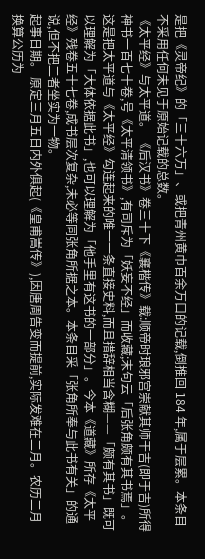是把《灵帝纪》的「三十六万」、或把青州黄巾百余万口的记载,倒推回 184 年,属于层累。本条目不采用任何未见于原始记载的总数。
《太平经》与太平道。 《后汉书》卷三十下《襄楷传》载:顺帝时琅邪宫崇献其师干吉(即于吉)所得神书一百七十卷,号《太平清领书》,有司斥为「妖妄不经」而收藏;末句云「后张角颇有其书焉」。这是把太平道与《太平经》勾连起来的唯一一条直接史料,而且措辞相当含糊——「颇有其书」既可以理解为「大体依据此书」,也可以理解为「他手里有这书的一部分」。今本《道藏》所存《太平经》残卷五十七卷,成书层次复杂,未必等同张角所据之本。本条目采「张角所奉与此书有关」的通说,但不把二者坐实为一物。
起事日期。 原定三月五日内外俱起(《皇甫嵩传》),因唐周告变而提前,实际发难在二月。农历二月换算公历为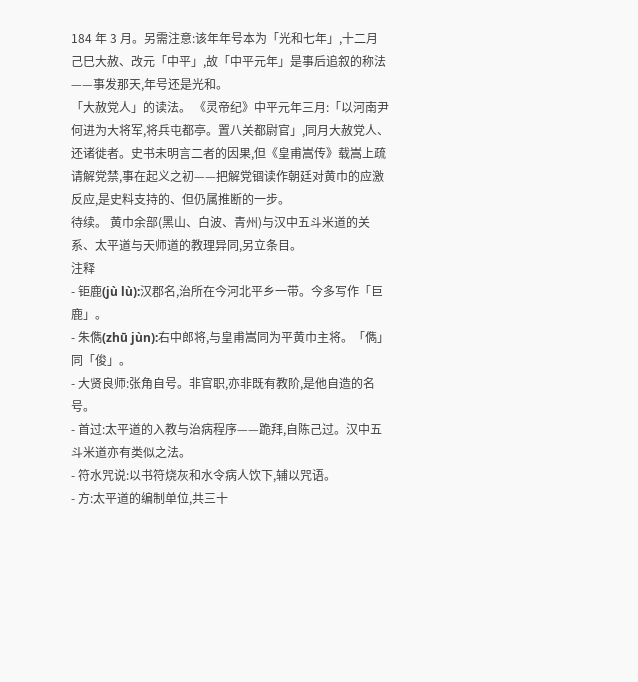184 年 3 月。另需注意:该年年号本为「光和七年」,十二月己巳大赦、改元「中平」,故「中平元年」是事后追叙的称法——事发那天,年号还是光和。
「大赦党人」的读法。 《灵帝纪》中平元年三月:「以河南尹何进为大将军,将兵屯都亭。置八关都尉官」,同月大赦党人、还诸徙者。史书未明言二者的因果,但《皇甫嵩传》载嵩上疏请解党禁,事在起义之初——把解党锢读作朝廷对黄巾的应激反应,是史料支持的、但仍属推断的一步。
待续。 黄巾余部(黑山、白波、青州)与汉中五斗米道的关系、太平道与天师道的教理异同,另立条目。
注释
- 钜鹿(jù lù):汉郡名,治所在今河北平乡一带。今多写作「巨鹿」。
- 朱儁(zhū jùn):右中郎将,与皇甫嵩同为平黄巾主将。「儁」同「俊」。
- 大贤良师:张角自号。非官职,亦非既有教阶,是他自造的名号。
- 首过:太平道的入教与治病程序——跪拜,自陈己过。汉中五斗米道亦有类似之法。
- 符水咒说:以书符烧灰和水令病人饮下,辅以咒语。
- 方:太平道的编制单位,共三十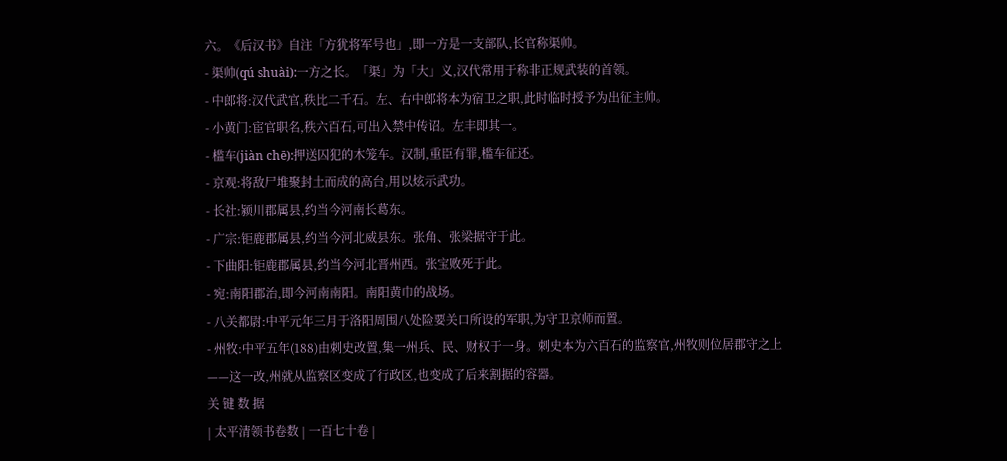六。《后汉书》自注「方犹将军号也」,即一方是一支部队,长官称渠帅。
- 渠帅(qú shuài):一方之长。「渠」为「大」义,汉代常用于称非正规武装的首领。
- 中郎将:汉代武官,秩比二千石。左、右中郎将本为宿卫之职,此时临时授予为出征主帅。
- 小黄门:宦官职名,秩六百石,可出入禁中传诏。左丰即其一。
- 槛车(jiàn chē):押送囚犯的木笼车。汉制,重臣有罪,槛车征还。
- 京观:将敌尸堆聚封土而成的高台,用以炫示武功。
- 长社:颍川郡属县,约当今河南长葛东。
- 广宗:钜鹿郡属县,约当今河北威县东。张角、张梁据守于此。
- 下曲阳:钜鹿郡属县,约当今河北晋州西。张宝败死于此。
- 宛:南阳郡治,即今河南南阳。南阳黄巾的战场。
- 八关都尉:中平元年三月于洛阳周围八处险要关口所设的军职,为守卫京师而置。
- 州牧:中平五年(188)由刺史改置,集一州兵、民、财权于一身。刺史本为六百石的监察官,州牧则位居郡守之上——这一改,州就从监察区变成了行政区,也变成了后来割据的容器。
关 键 数 据
| 太平清领书卷数 | 一百七十卷 |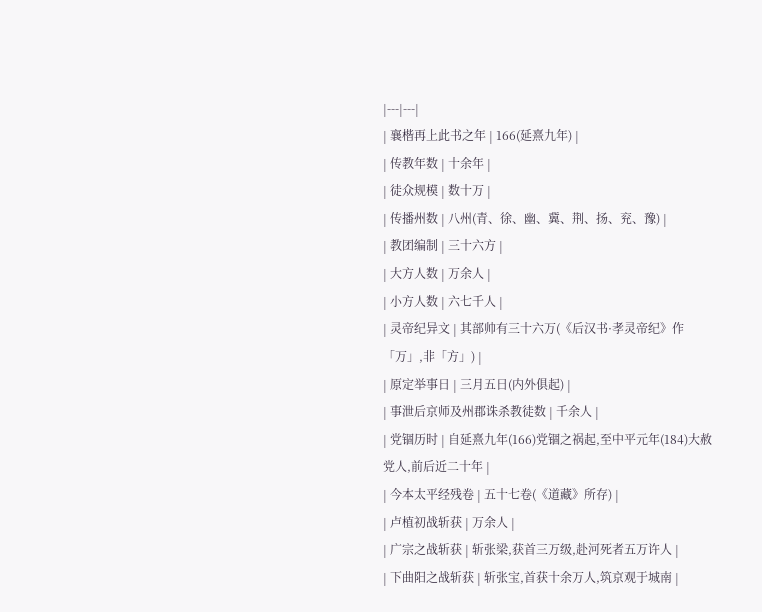|---|---|
| 襄楷再上此书之年 | 166(延熹九年) |
| 传教年数 | 十余年 |
| 徒众规模 | 数十万 |
| 传播州数 | 八州(青、徐、幽、冀、荆、扬、兖、豫) |
| 教团编制 | 三十六方 |
| 大方人数 | 万余人 |
| 小方人数 | 六七千人 |
| 灵帝纪异文 | 其部帅有三十六万(《后汉书·孝灵帝纪》作「万」,非「方」) |
| 原定举事日 | 三月五日(内外俱起) |
| 事泄后京师及州郡诛杀教徒数 | 千余人 |
| 党锢历时 | 自延熹九年(166)党锢之祸起,至中平元年(184)大赦党人,前后近二十年 |
| 今本太平经残卷 | 五十七卷(《道藏》所存) |
| 卢植初战斩获 | 万余人 |
| 广宗之战斩获 | 斩张梁,获首三万级,赴河死者五万许人 |
| 下曲阳之战斩获 | 斩张宝,首获十余万人,筑京观于城南 |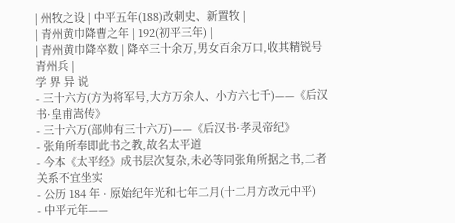| 州牧之设 | 中平五年(188)改刺史、新置牧 |
| 青州黄巾降曹之年 | 192(初平三年) |
| 青州黄巾降卒数 | 降卒三十余万,男女百余万口,收其精锐号青州兵 |
学 界 异 说
- 三十六方(方为将军号,大方万余人、小方六七千)——《后汉书·皇甫嵩传》
- 三十六万(部帅有三十六万)——《后汉书·孝灵帝纪》
- 张角所奉即此书之教,故名太平道
- 今本《太平经》成书层次复杂,未必等同张角所据之书,二者关系不宜坐实
- 公历 184 年 · 原始纪年光和七年二月(十二月方改元中平)
- 中平元年——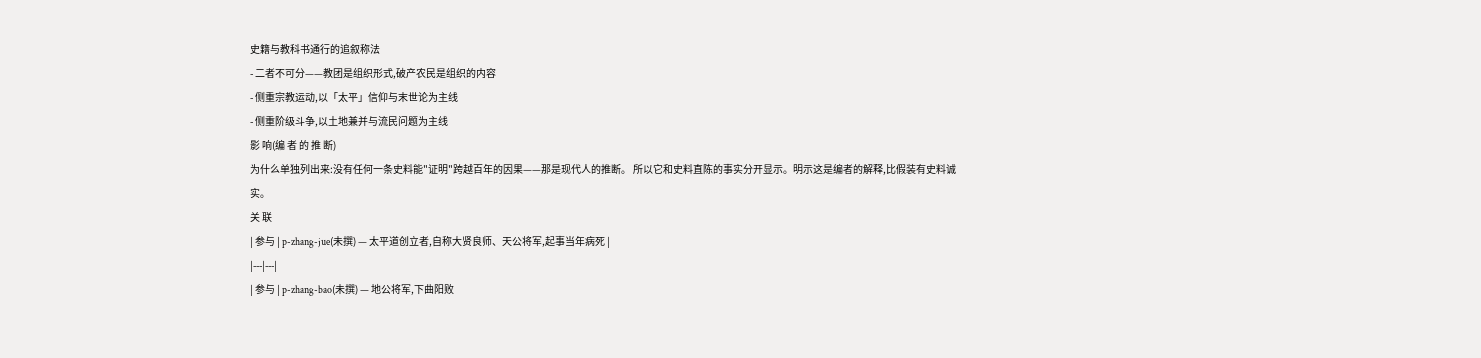史籍与教科书通行的追叙称法
- 二者不可分——教团是组织形式,破产农民是组织的内容
- 侧重宗教运动,以「太平」信仰与末世论为主线
- 侧重阶级斗争,以土地兼并与流民问题为主线
影 响(编 者 的 推 断)
为什么单独列出来:没有任何一条史料能"证明"跨越百年的因果——那是现代人的推断。 所以它和史料直陈的事实分开显示。明示这是编者的解释,比假装有史料诚实。
关 联
| 参与 | p-zhang-jue(未撰) — 太平道创立者,自称大贤良师、天公将军,起事当年病死 |
|---|---|
| 参与 | p-zhang-bao(未撰) — 地公将军,下曲阳败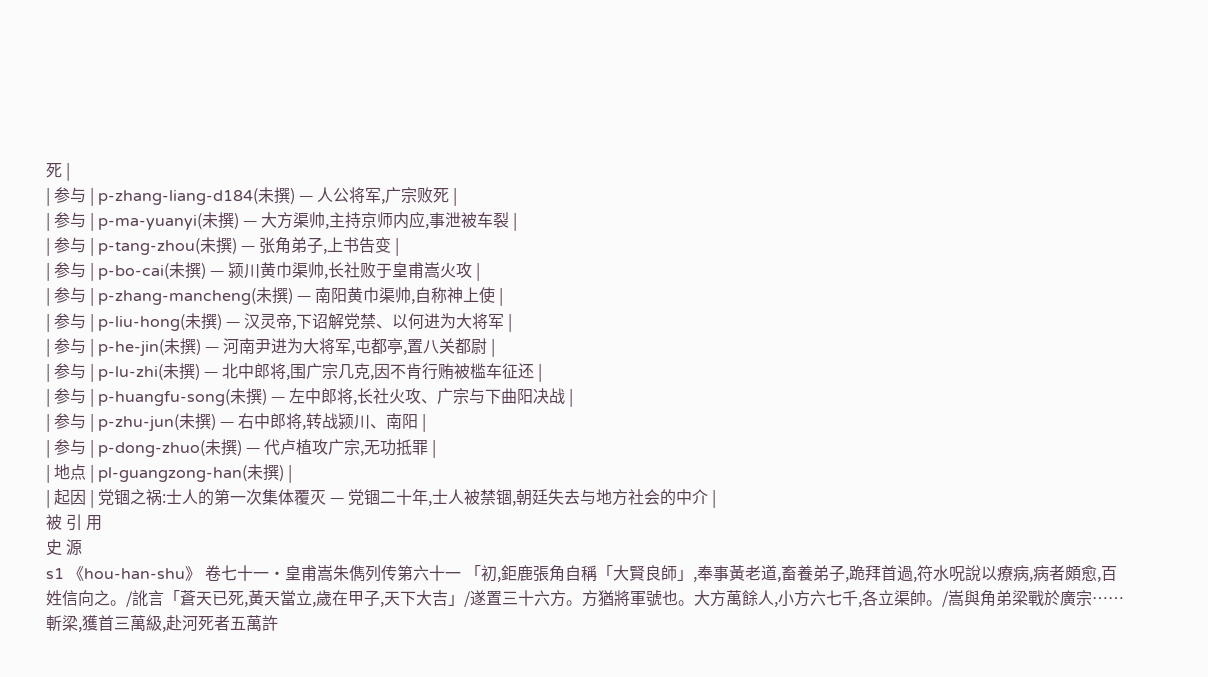死 |
| 参与 | p-zhang-liang-d184(未撰) — 人公将军,广宗败死 |
| 参与 | p-ma-yuanyi(未撰) — 大方渠帅,主持京师内应,事泄被车裂 |
| 参与 | p-tang-zhou(未撰) — 张角弟子,上书告变 |
| 参与 | p-bo-cai(未撰) — 颍川黄巾渠帅,长社败于皇甫嵩火攻 |
| 参与 | p-zhang-mancheng(未撰) — 南阳黄巾渠帅,自称神上使 |
| 参与 | p-liu-hong(未撰) — 汉灵帝,下诏解党禁、以何进为大将军 |
| 参与 | p-he-jin(未撰) — 河南尹进为大将军,屯都亭,置八关都尉 |
| 参与 | p-lu-zhi(未撰) — 北中郎将,围广宗几克,因不肯行贿被槛车征还 |
| 参与 | p-huangfu-song(未撰) — 左中郎将,长社火攻、广宗与下曲阳决战 |
| 参与 | p-zhu-jun(未撰) — 右中郎将,转战颍川、南阳 |
| 参与 | p-dong-zhuo(未撰) — 代卢植攻广宗,无功抵罪 |
| 地点 | pl-guangzong-han(未撰) |
| 起因 | 党锢之祸:士人的第一次集体覆灭 — 党锢二十年,士人被禁锢,朝廷失去与地方社会的中介 |
被 引 用
史 源
s1 《hou-han-shu》 卷七十一·皇甫嵩朱儁列传第六十一 「初,鉅鹿張角自稱「大賢良師」,奉事黃老道,畜養弟子,跪拜首過,符水呪說以療病,病者頗愈,百姓信向之。/訛言「蒼天已死,黃天當立,歲在甲子,天下大吉」/遂置三十六方。方猶將軍號也。大方萬餘人,小方六七千,各立渠帥。/嵩與角弟梁戰於廣宗……斬梁,獲首三萬級,赴河死者五萬許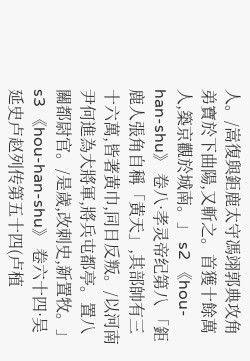人。/嵩復與鉅鹿太守馮翊郭典攻角弟寶於下曲陽,又斬之。首獲十餘萬人,築京觀於城南。」 s2 《hou-han-shu》 卷八·孝灵帝纪第八 「鉅鹿人張角自稱「黃天」,其部帥有三十六萬,皆著黃巾,同日反叛。/以河南尹何進為大將軍,將兵屯都亭。置八關都尉官。/是歲,改刺史,新置牧。」 s3 《hou-han-shu》 卷六十四·吴延史卢赵列传第五十四(卢植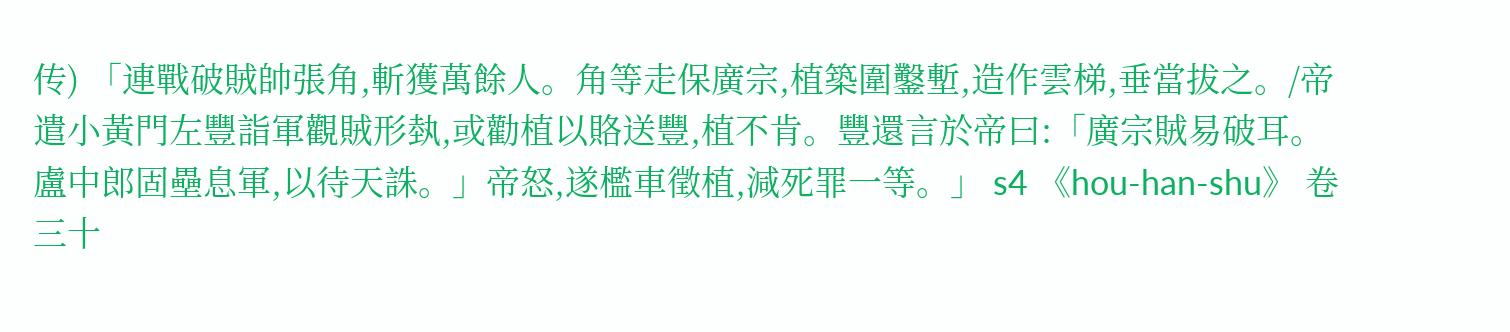传) 「連戰破賊帥張角,斬獲萬餘人。角等走保廣宗,植築圍鑿塹,造作雲梯,垂當拔之。/帝遣小黃門左豐詣軍觀賊形埶,或勸植以賂送豐,植不肯。豐還言於帝曰:「廣宗賊易破耳。盧中郎固壘息軍,以待天誅。」帝怒,遂檻車徵植,減死罪一等。」 s4 《hou-han-shu》 卷三十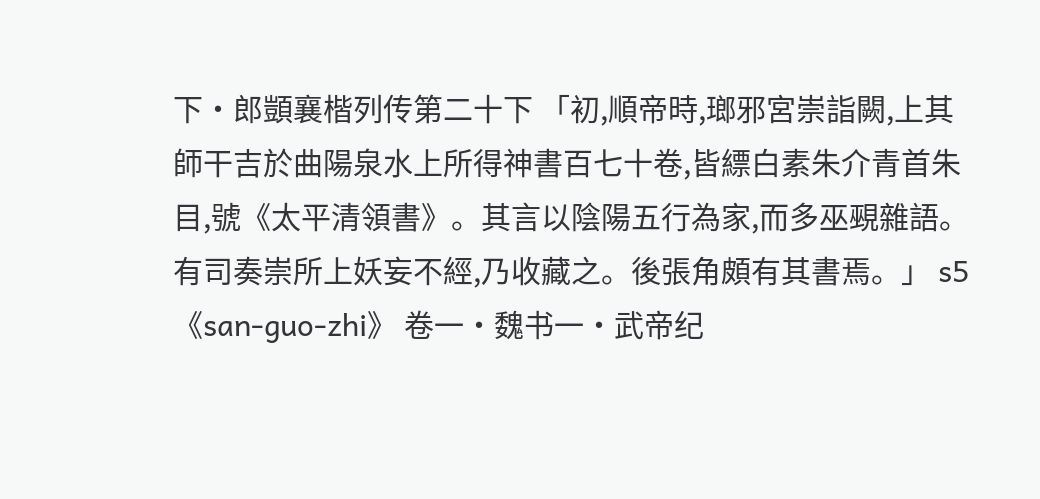下·郎顗襄楷列传第二十下 「初,順帝時,瑯邪宮崇詣闕,上其師干吉於曲陽泉水上所得神書百七十卷,皆縹白素朱介青首朱目,號《太平清領書》。其言以陰陽五行為家,而多巫覡雜語。有司奏崇所上妖妄不經,乃收藏之。後張角頗有其書焉。」 s5 《san-guo-zhi》 卷一·魏书一·武帝纪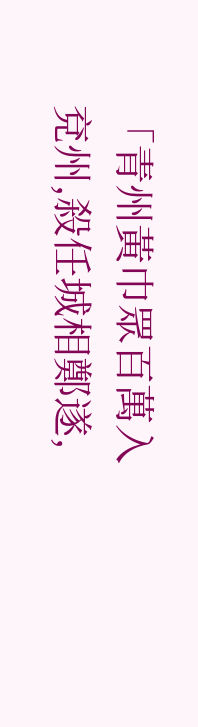「青州黃巾眾百萬入兗州,殺任城相鄭遂,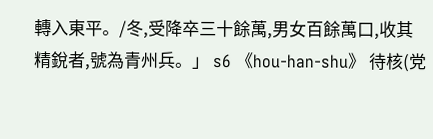轉入東平。/冬,受降卒三十餘萬,男女百餘萬口,收其精銳者,號為青州兵。」 s6 《hou-han-shu》 待核(党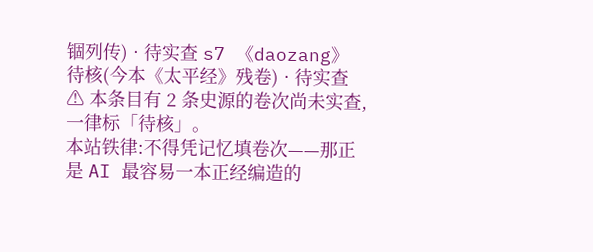锢列传) · 待实查 s7 《daozang》 待核(今本《太平经》残卷) · 待实查
⚠ 本条目有 2 条史源的卷次尚未实查,一律标「待核」。
本站铁律:不得凭记忆填卷次——那正是 AI 最容易一本正经编造的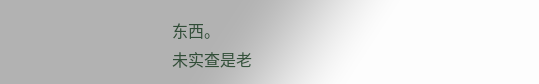东西。
未实查是老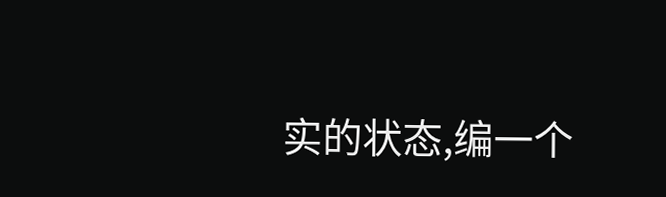实的状态,编一个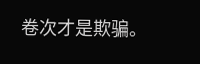卷次才是欺骗。